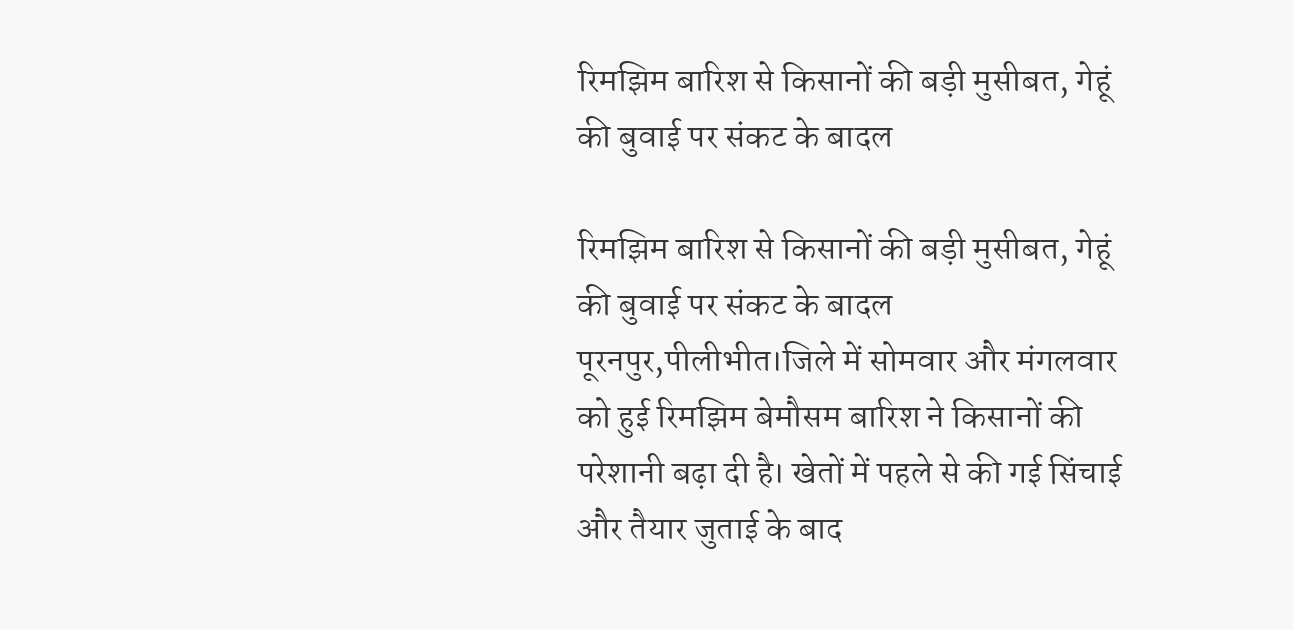रिमझिम बारिश से किसानों की बड़ी मुसीबत, गेहूं की बुवाई पर संकट के बादल

रिमझिम बारिश से किसानों की बड़ी मुसीबत, गेहूं की बुवाई पर संकट के बादल
पूरनपुर,पीलीभीत।जिले में सोमवार और मंगलवार को हुई रिमझिम बेमौसम बारिश ने किसानों की परेशानी बढ़ा दी है। खेतों में पहले से की गई सिंचाई और तैयार जुताई के बाद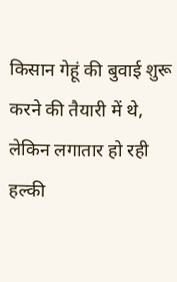किसान गेहूं की बुवाई शुरू करने की तैयारी में थे, लेकिन लगातार हो रही हल्की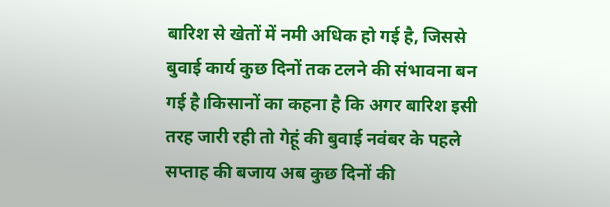बारिश से खेतों में नमी अधिक हो गई है, जिससे बुवाई कार्य कुछ दिनों तक टलने की संभावना बन गई है।किसानों का कहना है कि अगर बारिश इसी तरह जारी रही तो गेहूं की बुवाई नवंबर के पहले सप्ताह की बजाय अब कुछ दिनों की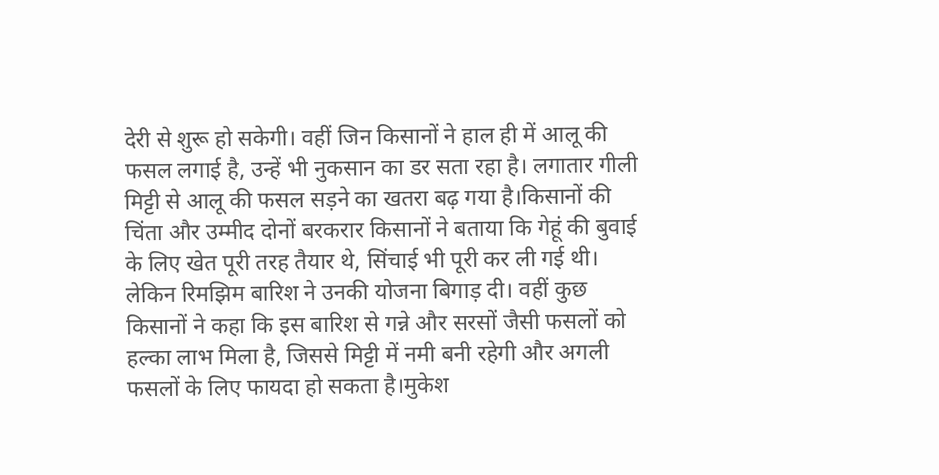देरी से शुरू हो सकेगी। वहीं जिन किसानों ने हाल ही में आलू की फसल लगाई है, उन्हें भी नुकसान का डर सता रहा है। लगातार गीली मिट्टी से आलू की फसल सड़ने का खतरा बढ़ गया है।किसानों की चिंता और उम्मीद दोनों बरकरार किसानों ने बताया कि गेहूं की बुवाई के लिए खेत पूरी तरह तैयार थे, सिंचाई भी पूरी कर ली गई थी। लेकिन रिमझिम बारिश ने उनकी योजना बिगाड़ दी। वहीं कुछ किसानों ने कहा कि इस बारिश से गन्ने और सरसों जैसी फसलों को हल्का लाभ मिला है, जिससे मिट्टी में नमी बनी रहेगी और अगली फसलों के लिए फायदा हो सकता है।मुकेश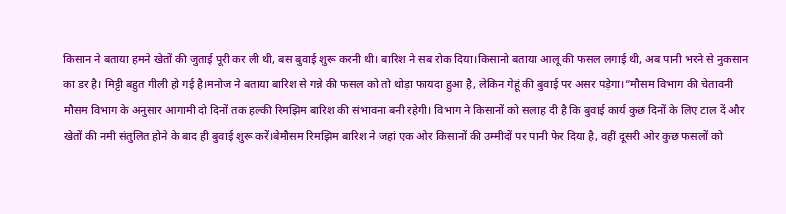किसान ने बताया हमने खेतों की जुताई पूरी कर ली थी, बस बुवाई शुरू करनी थी। बारिश ने सब रोक दिया।किसानो बताया आलू की फसल लगाई थी, अब पानी भरने से नुकसान का डर है। मिट्टी बहुत गीली हो गई है।मनोज ने बताया बारिश से गन्ने की फसल को तो थोड़ा फायदा हुआ है, लेकिन गेहूं की बुवाई पर असर पड़ेगा।”मौसम विभाग की चेतावनी मौसम विभाग के अनुसार आगामी दो दिनों तक हल्की रिमझिम बारिश की संभावना बनी रहेगी। विभाग ने किसानों को सलाह दी है कि बुवाई कार्य कुछ दिनों के लिए टाल दें और खेतों की नमी संतुलित होने के बाद ही बुवाई शुरू करें।बेमौसम रिमझिम बारिश ने जहां एक ओर किसानों की उम्मीदों पर पानी फेर दिया है, वहीं दूसरी ओर कुछ फसलों को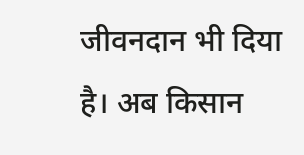जीवनदान भी दिया है। अब किसान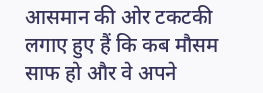आसमान की ओर टकटकी लगाए हुए हैं कि कब मौसम साफ हो और वे अपने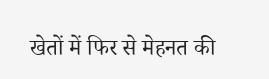खेतों में फिर से मेहनत की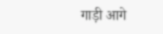गाड़ी आगे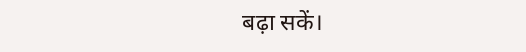बढ़ा सकें।